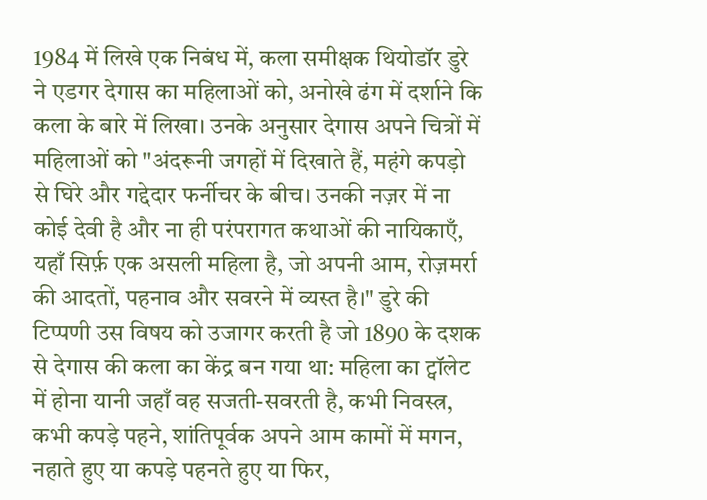1984 में लिखे एक निबंध में, कला समीक्षक थियोडॉर डुरे ने एडगर देगास का महिलाओं को, अनोखे ढंग में दर्शाने कि कला के बारे में लिखा। उनके अनुसार देगास अपने चित्रों में महिलाओं को "अंदरूनी जगहों में दिखाते हैं, महंगे कपड़ो से घिरे और गद्देदार फर्नीचर के बीच। उनकी नज़र में ना कोई देवी है और ना ही परंपरागत कथाओं की नायिकाएँ, यहाँ सिर्फ़ एक असली महिला है, जो अपनी आम, रोज़मर्रा की आदतों, पहनाव और सवरने में व्यस्त है।" डुरे की टिप्पणी उस विषय को उजागर करती है जो 1890 के दशक से देगास की कला का केंद्र बन गया था: महिला का ट्वॉलेट में होना यानी जहाँ वह सजती-सवरती है, कभी निवस्त्र, कभी कपड़े पहने, शांतिपूर्वक अपने आम कामों में मगन, नहाते हुए या कपड़े पहनते हुए या फिर,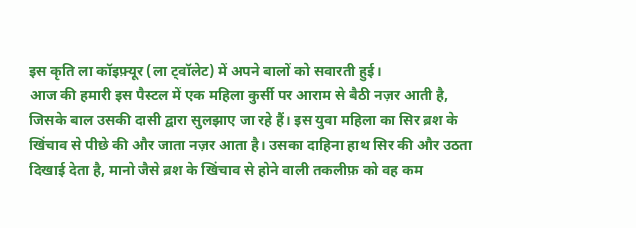इस कृति ला कॉइफ़्यूर (ला ट्वॉलेट) में अपने बालों को सवारती हुई।
आज की हमारी इस पैस्टल में एक महिला कुर्सी पर आराम से बैठी नज़र आती है, जिसके बाल उसकी दासी द्वारा सुलझाए जा रहे हैं। इस युवा महिला का सिर ब्रश के खिंचाव से पीछे की और जाता नज़र आता है। उसका दाहिना हाथ सिर की और उठता दिखाई देता है, मानो जैसे ब्रश के खिंचाव से होने वाली तकलीफ़ को वह कम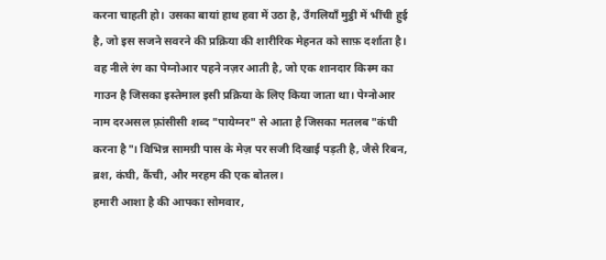करना चाहती हो। उसका बायां हाथ हवा में उठा है, उँगलियाँ मुट्ठी में भींची हुई है, जो इस सजने सवरने की प्रक्रिया की शारीरिक मेहनत को साफ़ दर्शाता है। वह नीले रंग का पेग्नोआर पहने नज़र आती है, जो एक शानदार किस्म का गाउन है जिसका इस्तेमाल इसी प्रक्रिया के लिए किया जाता था। पेग्नोआर नाम दरअसल फ़्रांसीसी शब्द "पायेग्नर" से आता है जिसका मतलब "कंघी करना है"। विभिन्न सामग्री पास के मेज़ पर सजी दिखाई पड़ती है, जैसे रिबन, ब्रश, कंघी, कैंची, और मरहम की एक बोतल।
हमारी आशा है की आपका सोमवार,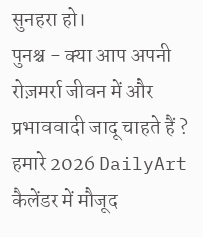सुनहरा हो।
पुनश्च - क्या आप अपनी रोज़मर्रा जीवन में और प्रभाववादी जादू चाहते हैं ? हमारे 2026 DailyArt कैलेंडर में मौजूद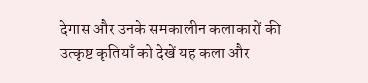देगास और उनके समकालीन कलाकारों की उत्कृष्ट कृतियाँ को देखें यह कला और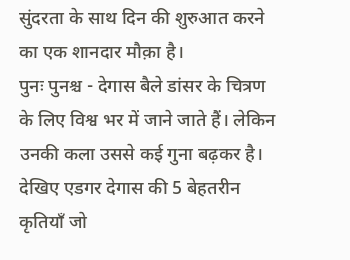सुंदरता के साथ दिन की शुरुआत करने का एक शानदार मौक़ा है।
पुनः पुनश्च - देगास बैले डांसर के चित्रण के लिए विश्व भर में जाने जाते हैं। लेकिन उनकी कला उससे कई गुना बढ़कर है। देखिए एडगर देगास की 5 बेहतरीन कृतियाँ जो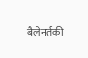बैलेनर्तकी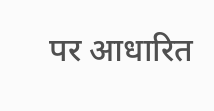पर आधारित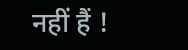नहीं हैं !